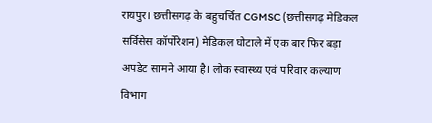रायपुर। छत्तीसगढ़ के बहुचर्चित CGMSC (छत्तीसगढ़ मेडिकल सर्विसेस कॉर्पोरेशन) मेडिकल घोटाले में एक बार फिर बड़ा अपडेट सामने आया है। लोक स्वास्थ्य एवं परिवार कल्याण विभाग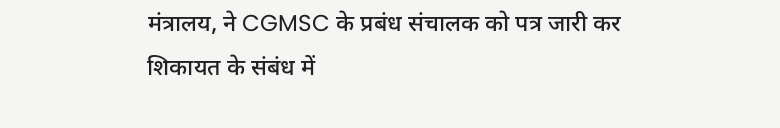मंत्रालय, ने CGMSC के प्रबंध संचालक को पत्र जारी कर शिकायत के संबंध में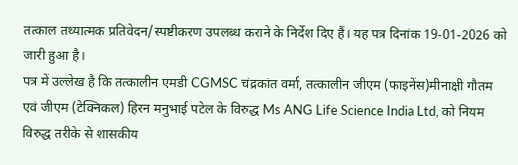तत्काल तथ्यात्मक प्रतिवेदन/स्पष्टीकरण उपलब्ध कराने के निर्देश दिए हैं। यह पत्र दिनांक 19-01-2026 को जारी हुआ है।
पत्र में उल्लेख है कि तत्कालीन एमडी CGMSC चंद्रकांत वर्मा, तत्कालीन जीएम (फाइनेंस)मीनाक्षी गौतम एवं जीएम (टेक्निकल) हिरन मनुभाई पटेल के विरुद्ध Ms ANG Life Science India Ltd, को नियम विरुद्ध तरीके से शासकीय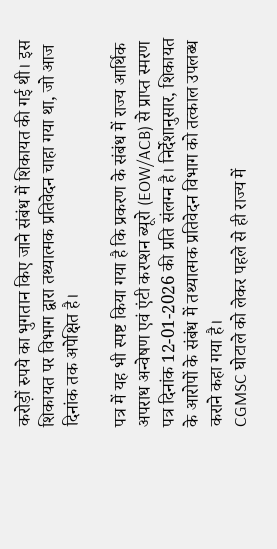करोड़ों रुपये का भुगतान किए जाने संबंध में शिकायत की गई थी। इस शिकायत पर विभाग द्वारा तथ्यात्मक प्रतिवेदन चाहा गया था, जो आज दिनांक तक अपेक्षित है।

पत्र में यह भी स्पष्ट किया गया है कि प्रकरण के संबंध में राज्य आर्थिक अपराध अन्वेषण एवं एंटी करप्शन ब्यूरो (EOW/ACB) से प्राप्त स्मरण पत्र दिनांक 12-01-2026 की प्रति संलग्न है। निर्देशानुसार, शिकायत के आरोपों के संबंध में तथ्यात्मक प्रतिवेदन विभाग को तत्काल उपलब्ध कराने कहा गया है।
CGMSC घोटाले को लेकर पहले से ही राज्य में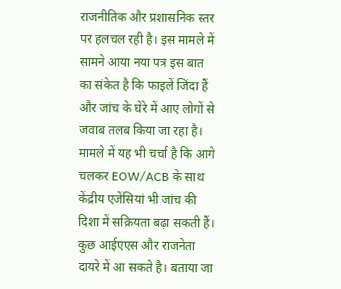राजनीतिक और प्रशासनिक स्तर पर हलचल रही है। इस मामले में सामने आया नया पत्र इस बात का संकेत है कि फाइलें जिंदा हैं और जांच के घेरे में आए लोगों से जवाब तलब किया जा रहा है।
मामले में यह भी चर्चा है कि आगे चलकर EOW/ACB के साथ केंद्रीय एजेंसियां भी जांच की दिशा में सक्रियता बढ़ा सकती हैं। कुछ आईएएस और राजनेता दायरे में आ सकते है। बताया जा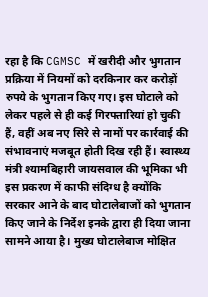रहा है कि CGMSC में खरीदी और भुगतान प्रक्रिया में नियमों को दरकिनार कर करोड़ों रुपये के भुगतान किए गए। इस घोटाले को लेकर पहले से ही कई गिरफ्तारियां हो चुकी हैं, वहीं अब नए सिरे से नामों पर कार्रवाई की संभावनाएं मजबूत होती दिख रही हैं। स्वास्थ्य मंत्री श्यामबिहारी जायसवाल की भूमिका भी इस प्रकरण में काफी संदिग्ध है क्योंकि सरकार आने के बाद घोटालेबाजों को भुगतान किए जाने के निर्देश इनके द्वारा ही दिया जाना सामने आया है। मुख्य घोटालेबाज मोक्षित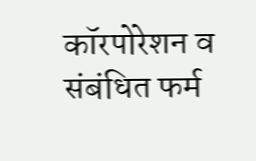कॉरपोरेशन व संबंधित फर्म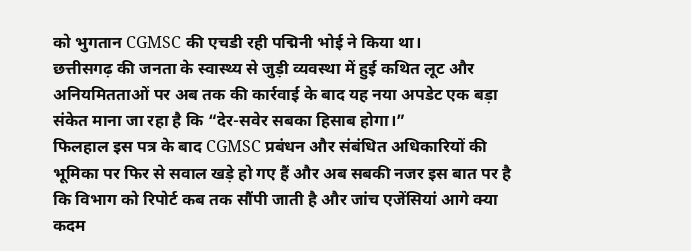को भुगतान CGMSC की एचडी रही पद्मिनी भोई ने किया था।
छत्तीसगढ़ की जनता के स्वास्थ्य से जुड़ी व्यवस्था में हुई कथित लूट और अनियमितताओं पर अब तक की कार्रवाई के बाद यह नया अपडेट एक बड़ा संकेत माना जा रहा है कि “देर-सवेर सबका हिसाब होगा।”
फिलहाल इस पत्र के बाद CGMSC प्रबंधन और संबंधित अधिकारियों की भूमिका पर फिर से सवाल खड़े हो गए हैं और अब सबकी नजर इस बात पर है कि विभाग को रिपोर्ट कब तक सौंपी जाती है और जांच एजेंसियां आगे क्या कदम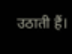उठाती हैं।